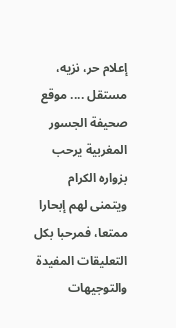إعلام حر، نزيه، مستقل .... موقع صحيفة الجسور المغربية يرحب بزواره الكرام ويتمنى لهم إبحارا ممتعا، فمرحبا بكل التعليقات المفيدة والتوجيهات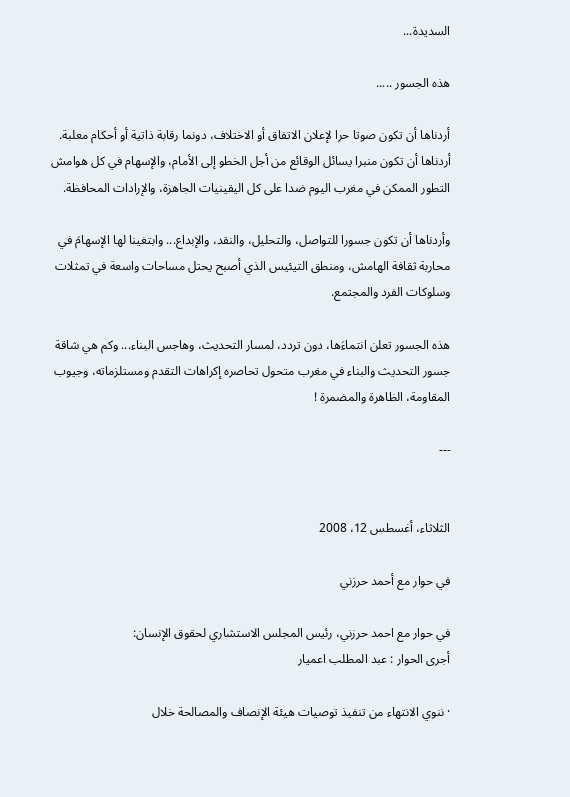السديدة...

هذه الجسور .....

أردناها أن تكون صوتا حرا لإعلان الاتفاق أو الاختلاف، دونما رقابة ذاتية أو أحكام معلبة. أردناها أن تكون منبرا يسائل الوقائع من أجل الخطو إلى الأمام، والإسهام في كل هوامش التطور الممكن في مغرب اليوم ضدا على كل اليقينيات الجاهزة، والإرادات المحافظة.

وأردناها أن تكون جسورا للتواصل، والتحليل، والنقد، والإبداع... وابتغينا لها الإسهامَ في محاربة ثقافة الهامش، ومنطق التيئيس الذي أصبح يحتل مساحات واسعة في تمثلات وسلوكات الفرد والمجتمع.

هذه الجسور تعلن انتماءَها، دون تردد، لمسار التحديث، وهاجس البناء... وكم هي شاقة جسور التحديث والبناء في مغرب متحول تحاصره إكراهات التقدم ومستلزماته، وجيوب المقاومة، الظاهرة والمضمرة !

---


الثلاثاء، أغسطس 12، 2008

في حوار مع أحمد حرزني

في حوار مع احمد حرزني، رئيس المجلس الاستشاري لحقوق الإنسان:
أجرى الحوار : عبد المطلب اعميار

· ننوي الانتهاء من تنفيذ توصيات هيئة الإنصاف والمصالحة خلال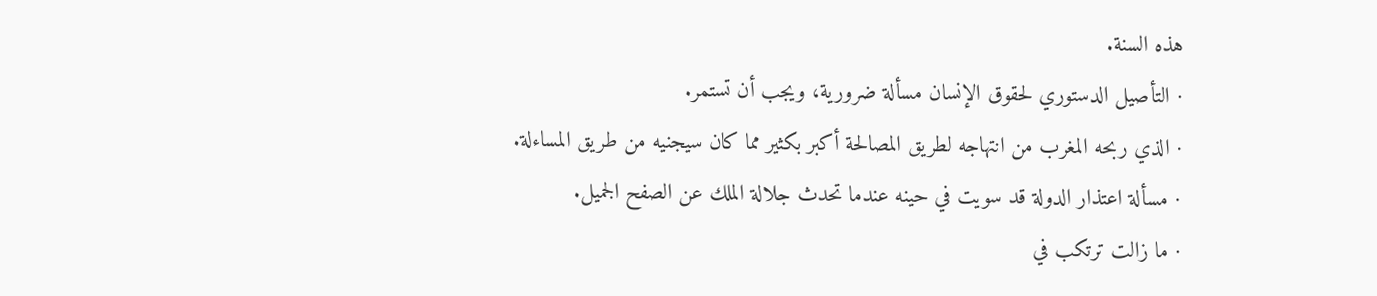هذه السنة.
· التأصيل الدستوري لحقوق الإنسان مسألة ضرورية، ويجب أن تستمر.
· الذي ربحه المغرب من انتهاجه لطريق المصالحة أكبر بكثير مما كان سيجنيه من طريق المساءلة.
· مسألة اعتذار الدولة قد سويت في حينه عندما تحدث جلالة الملك عن الصفح الجميل.
· ما زالت ترتكب في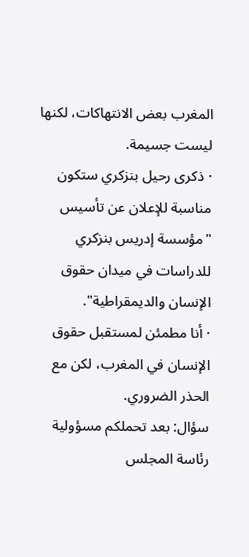المغرب بعض الانتهاكات، لكنها ليست جسيمة.
· ذكرى رحيل بنزكري ستكون مناسبة للإعلان عن تأسيس "مؤسسة إدريس بنزكري للدراسات في ميدان حقوق الإنسان والديمقراطية".
· أنا مطمئن لمستقبل حقوق الإنسان في المغرب، لكن مع الحذر الضروري.
سؤال: بعد تحملكم مسؤولية رئاسة المجلس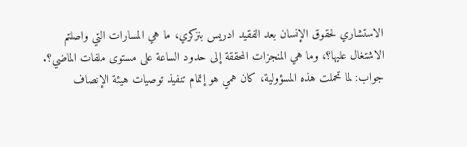الاستشاري لحقوق الإنسان بعد الفقيد ادريس بنزكري، ما هي المسارات التي واصلتم الاشتغال عليها؟، وما هي المنجزات المحققة إلى حدود الساعة على مستوى ملفات الماضي؟.
جواب: لما تحملت هذه المسؤولية، كان همي هو إتمام تنفيذ توصيات هيئة الإنصاف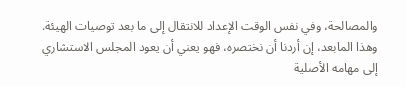والمصالحة، وفي نفس الوقت الإعداد للانتقال إلى ما بعد توصيات الهيئة. وهذا المابعد، إن أردنا أن نختصره، فهو يعني أن يعود المجلس الاستشاري إلى مهامه الأصلية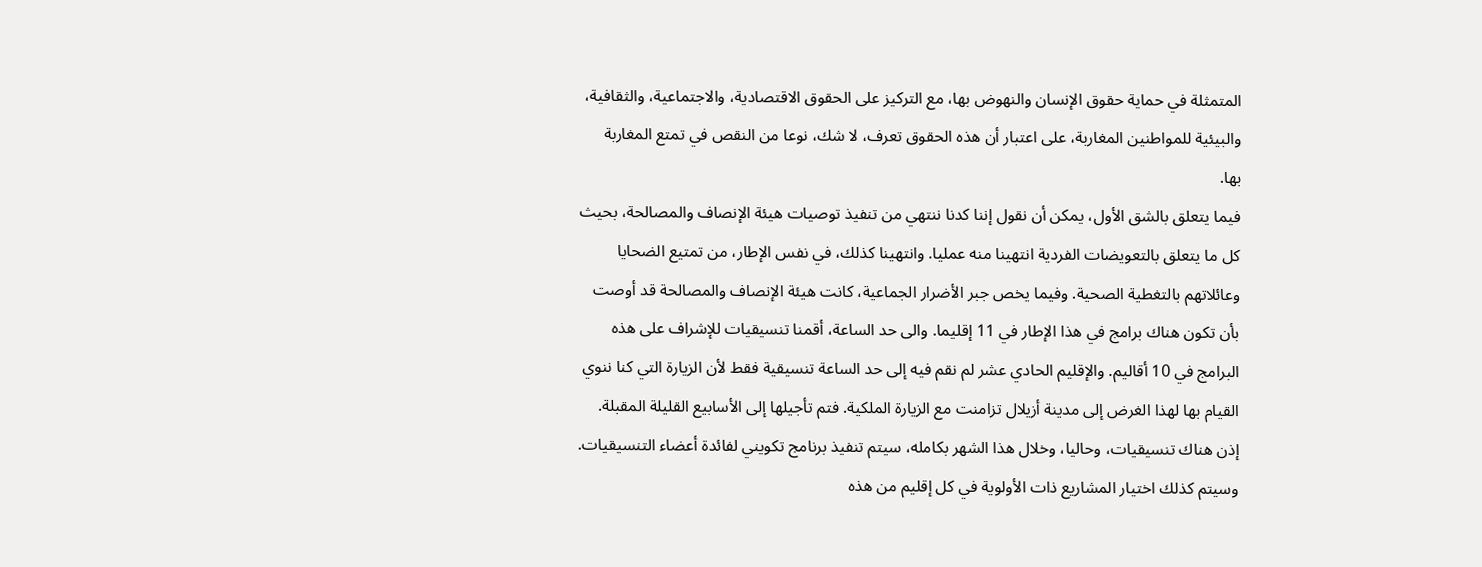المتمثلة في حماية حقوق الإنسان والنهوض بها، مع التركيز على الحقوق الاقتصادية، والاجتماعية، والثقافية، والبيئية للمواطنين المغاربة، على اعتبار أن هذه الحقوق تعرف، لا شك، نوعا من النقص في تمتع المغاربة بها.
فيما يتعلق بالشق الأول، يمكن أن نقول إننا كدنا ننتهي من تنفيذ توصيات هيئة الإنصاف والمصالحة، بحيث كل ما يتعلق بالتعويضات الفردية انتهينا منه عمليا. وانتهينا كذلك، في نفس الإطار، من تمتيع الضحايا وعائلاتهم بالتغطية الصحية. وفيما يخص جبر الأضرار الجماعية، كانت هيئة الإنصاف والمصالحة قد أوصت بأن تكون هناك برامج في هذا الإطار في 11 إقليما. والى حد الساعة، أقمنا تنسيقيات للإشراف على هذه البرامج في 10 أقاليم. والإقليم الحادي عشر لم نقم فيه إلى حد الساعة تنسيقية فقط لأن الزيارة التي كنا ننوي القيام بها لهذا الغرض إلى مدينة أزيلال تزامنت مع الزيارة الملكية. فتم تأجيلها إلى الأسابيع القليلة المقبلة. إذن هناك تنسيقيات، وحاليا، وخلال هذا الشهر بكامله، سيتم تنفيذ برنامج تكويني لفائدة أعضاء التنسيقيات. وسيتم كذلك اختيار المشاريع ذات الأولوية في كل إقليم من هذه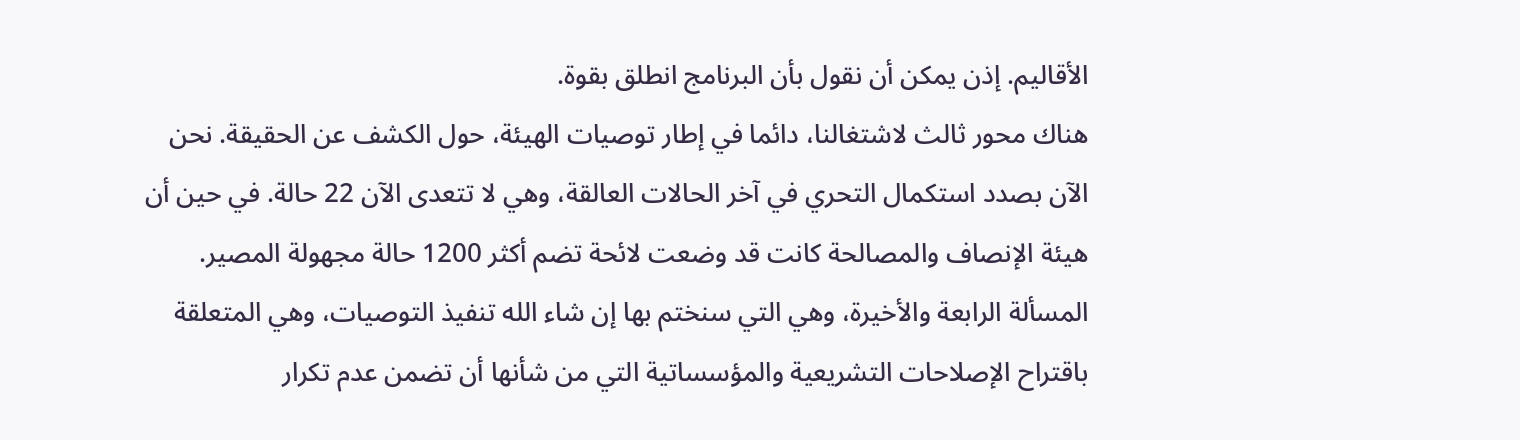الأقاليم. إذن يمكن أن نقول بأن البرنامج انطلق بقوة.
هناك محور ثالث لاشتغالنا، دائما في إطار توصيات الهيئة، حول الكشف عن الحقيقة. نحن الآن بصدد استكمال التحري في آخر الحالات العالقة، وهي لا تتعدى الآن 22 حالة. في حين أن هيئة الإنصاف والمصالحة كانت قد وضعت لائحة تضم أكثر 1200 حالة مجهولة المصير.
المسألة الرابعة والأخيرة، وهي التي سنختم بها إن شاء الله تنفيذ التوصيات، وهي المتعلقة باقتراح الإصلاحات التشريعية والمؤسساتية التي من شأنها أن تضمن عدم تكرار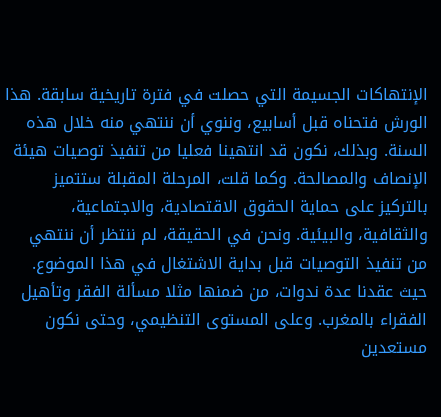الإنتهاكات الجسيمة التي حصلت في فترة تاريخية سابقة. هذا الورش فتحناه قبل أسابيع، وننوي أن ننتهي منه خلال هذه السنة. وبذلك، نكون قد انتهينا فعليا من تنفيذ توصيات هيئة الإنصاف والمصالحة. وكما قلت، المرحلة المقبلة ستتميز بالتركيز على حماية الحقوق الاقتصادية، والاجتماعية، والثقافية، والبيئية. ونحن في الحقيقة، لم ننتظر أن ننتهي من تنفيذ التوصيات قبل بداية الاشتغال في هذا الموضوع. حيث عقدنا عدة ندوات، من ضمنها مثلا مسألة الفقر وتأهيل الفقراء بالمغرب. وعلى المستوى التنظيمي، وحتى نكون مستعدين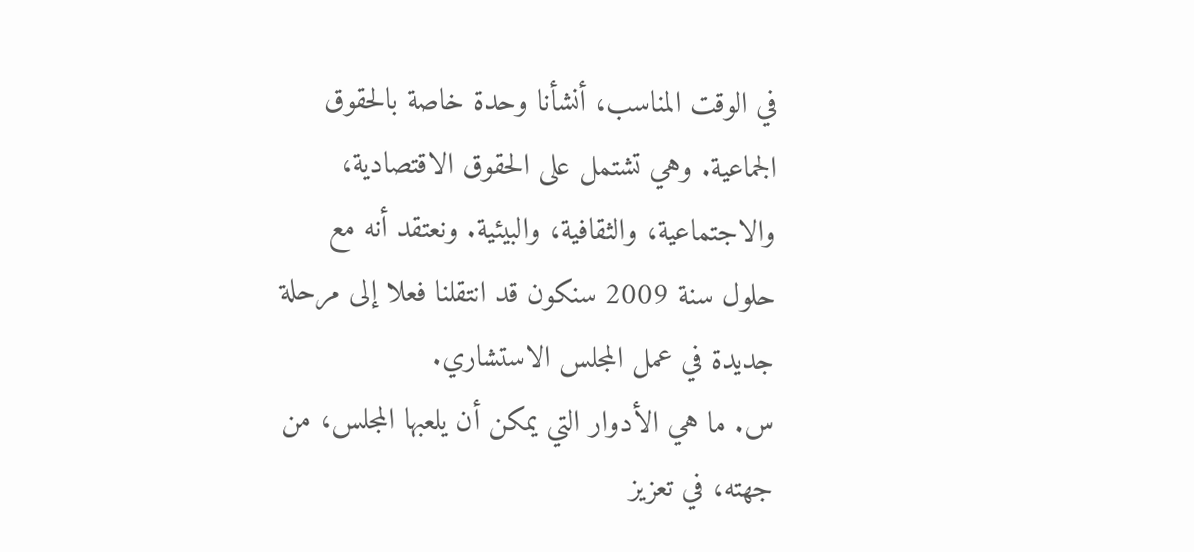في الوقت المناسب، أنشأنا وحدة خاصة بالحقوق الجماعية. وهي تشتمل على الحقوق الاقتصادية، والاجتماعية، والثقافية، والبيئية. ونعتقد أنه مع حلول سنة 2009 سنكون قد انتقلنا فعلا إلى مرحلة جديدة في عمل المجلس الاستشاري.
س. ما هي الأدوار التي يمكن أن يلعبها المجلس، من جهته، في تعزيز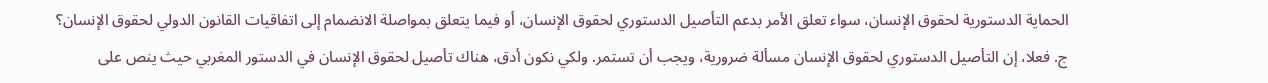الحماية الدستورية لحقوق الإنسان، سواء تعلق الأمر بدعم التأصيل الدستوري لحقوق الإنسان، أو فيما يتعلق بمواصلة الانضمام إلى اتفاقيات القانون الدولي لحقوق الإنسان؟
ج. فعلا، إن التأصيل الدستوري لحقوق الإنسان مسألة ضرورية، ويجب أن تستمر. ولكي نكون أدق، هناك تأصيل لحقوق الإنسان في الدستور المغربي حيث ينص على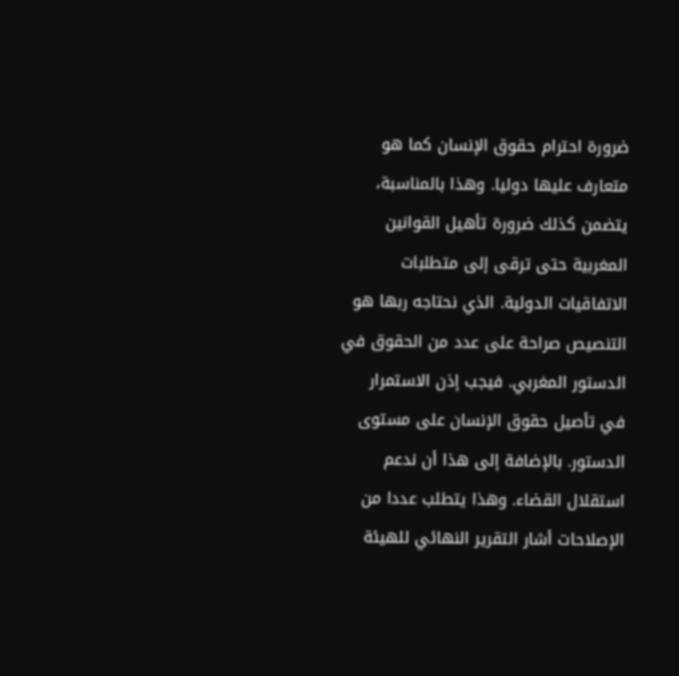ضرورة احترام حقوق الإنسان كما هو متعارف عليها دوليا. وهذا بالمناسبة، يتضمن كذلك ضرورة تأهيل القوانين المغربية حتى ترقى إلى متطلبات الاتفاقيات الدولية. الذي نحتاجه ربها هو التنصيص صراحة على عدد من الحقوق في الدستور المغربي. فيجب إذن الاستمرار في تأصيل حقوق الإنسان على مستوى الدستور. بالإضافة إلى هذا أن ندعم استقلال القضاء. وهذا يتطلب عددا من الإصلاحات أشار التقرير النهائي للهيئة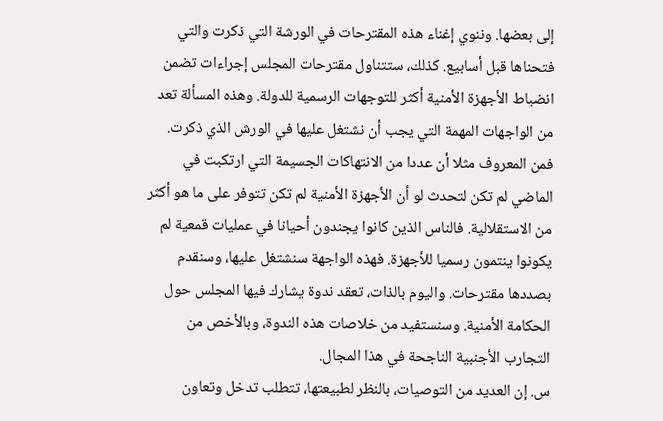إلى بعضها. وننوي إغناء هذه المقترحات في الورشة التي ذكرت والتي فتحناها قبل أسابيع. كذلك، ستتناول مقترحات المجلس إجراءات تضمن انضباط الأجهزة الأمنية أكثر للتوجهات الرسمية للدولة. وهذه المسألة تعد من الواجهات المهمة التي يجب أن نشتغل عليها في الورش الذي ذكرت. فمن المعروف مثلا أن عددا من الانتهاكات الجسيمة التي ارتكبت في الماضي لم تكن لتحدث لو أن الأجهزة الأمنية لم تكن تتوفر على ما هو أكثر من الاستقلالية. فالناس الذين كانوا يجندون أحيانا في عمليات قمعية لم يكونوا ينتمون رسميا للأجهزة. فهذه الواجهة سنشتغل عليها، وسنقدم بصددها مقترحات. واليوم بالذات، تعقد ندوة يشارك فيها المجلس حول الحكامة الأمنية. وسنستفيد من خلاصات هذه الندوة، وبالأخص من التجارب الأجنبية الناجحة في هذا المجال.
س. إن العديد من التوصيات، بالنظر لطبيعتها، تتطلب تدخل وتعاون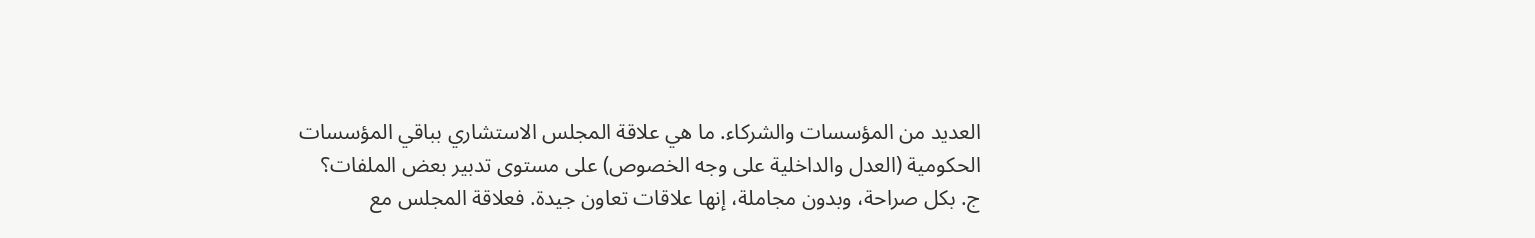العديد من المؤسسات والشركاء. ما هي علاقة المجلس الاستشاري بباقي المؤسسات الحكومية (العدل والداخلية على وجه الخصوص) على مستوى تدبير بعض الملفات؟
ج. بكل صراحة، وبدون مجاملة، إنها علاقات تعاون جيدة. فعلاقة المجلس مع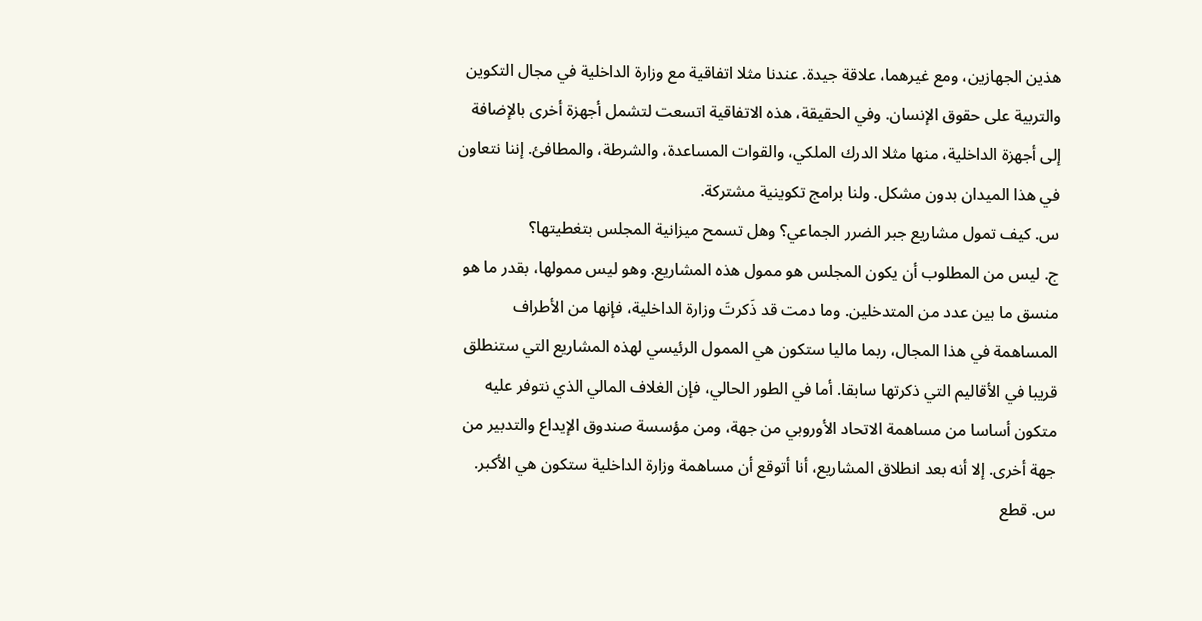هذين الجهازين، ومع غيرهما، علاقة جيدة. عندنا مثلا اتفاقية مع وزارة الداخلية في مجال التكوين والتربية على حقوق الإنسان. وفي الحقيقة، هذه الاتفاقية اتسعت لتشمل أجهزة أخرى بالإضافة إلى أجهزة الداخلية، منها مثلا الدرك الملكي، والقوات المساعدة، والشرطة، والمطافئ. إننا نتعاون في هذا الميدان بدون مشكل. ولنا برامج تكوينية مشتركة.
س. كيف تمول مشاريع جبر الضرر الجماعي؟ وهل تسمح ميزانية المجلس بتغطيتها؟
ج. ليس من المطلوب أن يكون المجلس هو ممول هذه المشاريع. وهو ليس ممولها، بقدر ما هو منسق ما بين عدد من المتدخلين. وما دمت قد ذَكرتَ وزارة الداخلية، فإنها من الأطراف المساهمة في هذا المجال، ربما ماليا ستكون هي الممول الرئيسي لهذه المشاريع التي ستنطلق قريبا في الأقاليم التي ذكرتها سابقا. أما في الطور الحالي، فإن الغلاف المالي الذي نتوفر عليه متكون أساسا من مساهمة الاتحاد الأوروبي من جهة، ومن مؤسسة صندوق الإيداع والتدبير من جهة أخرى. إلا أنه بعد انطلاق المشاريع، أنا أتوقع أن مساهمة وزارة الداخلية ستكون هي الأكبر.
س. قطع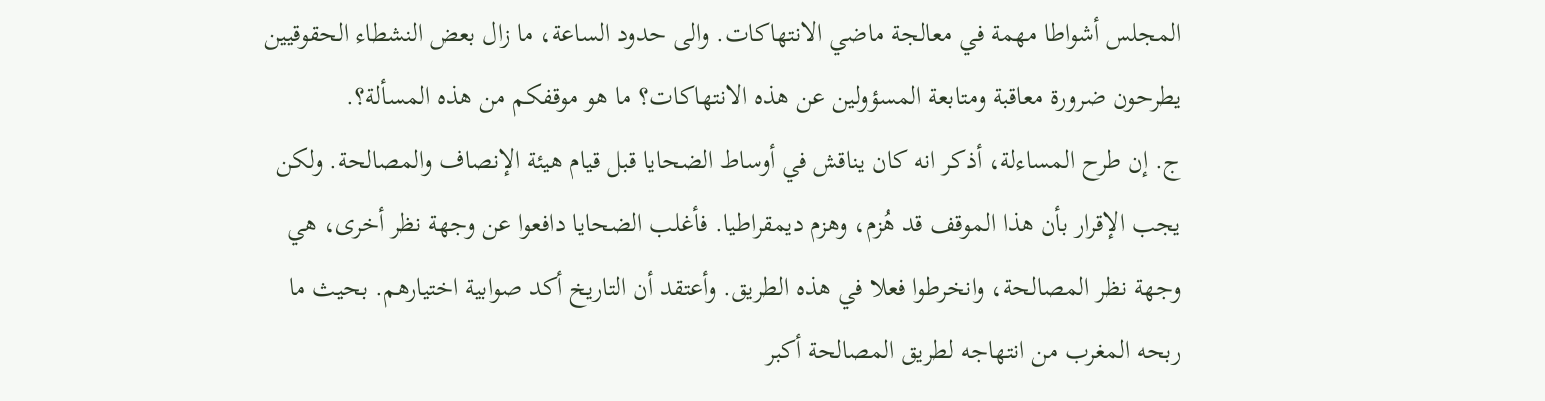المجلس أشواطا مهمة في معالجة ماضي الانتهاكات. والى حدود الساعة، ما زال بعض النشطاء الحقوقيين يطرحون ضرورة معاقبة ومتابعة المسؤولين عن هذه الانتهاكات؟ ما هو موقفكم من هذه المسألة؟.
ج. إن طرح المساءلة، أذكر انه كان يناقش في أوساط الضحايا قبل قيام هيئة الإنصاف والمصالحة. ولكن يجب الإقرار بأن هذا الموقف قد هُزم، وهزم ديمقراطيا. فأغلب الضحايا دافعوا عن وجهة نظر أخرى، هي وجهة نظر المصالحة، وانخرطوا فعلا في هذه الطريق. وأعتقد أن التاريخ أكد صوابية اختيارهم. بحيث ما ربحه المغرب من انتهاجه لطريق المصالحة أكبر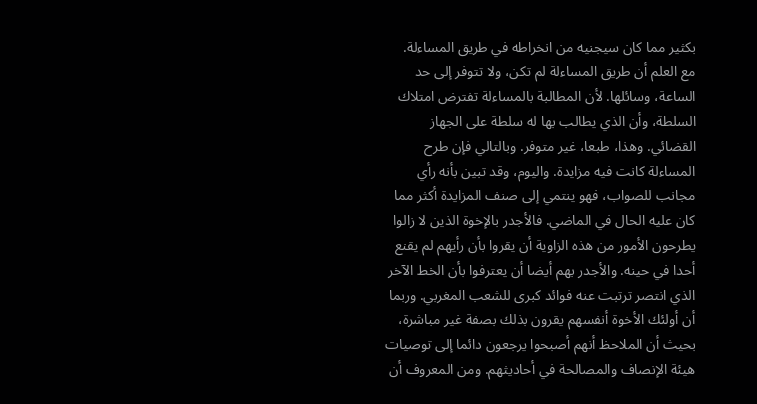بكثير مما كان سيجنيه من انخراطه في طريق المساءلة. مع العلم أن طريق المساءلة لم تكن، ولا تتوفر إلى حد الساعة، وسائلها. لأن المطالبة بالمساءلة تفترض امتلاك السلطة، وأن الذي يطالب بها له سلطة على الجهاز القضائي. وهذا، طبعا، غير متوفر. وبالتالي فإن طرح المساءلة كانت فيه مزايدة. واليوم، وقد تبين بأنه رأي مجانب للصواب، فهو ينتمي إلى صنف المزايدة أكثر مما كان عليه الحال في الماضي. فالأجدر بالإخوة الذين لا زالوا يطرحون الأمور من هذه الزاوية أن يقروا بأن رأيهم لم يقنع أحدا في حينه. والأجدر بهم أيضا أن يعترفوا بأن الخط الآخر الذي انتصر ترتبت عنه فوائد كبرى للشعب المغربي. وربما أن أولئك الأخوة أنفسهم يقرون بذلك بصفة غير مباشرة، بحيث أن الملاحظ أنهم أصبحوا يرجعون دائما إلى توصيات هيئة الإنصاف والمصالحة في أحاديثهم. ومن المعروف أن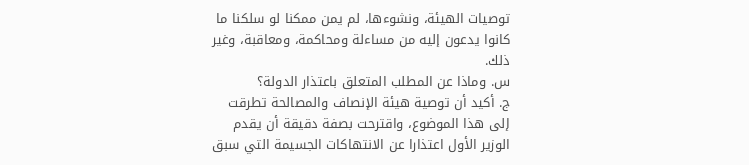توصيات الهيئة، ونشوءها، لم يمن ممكنا لو سلكنا ما كانوا يدعون إليه من مساءلة ومحاكمة، ومعاقبة، وغير ذلك.
س. وماذا عن المطلب المتعلق باعتذار الدولة؟
ج. أكيد أن توصية هيئة الإنصاف والمصالحة تطرقت إلى هذا الموضوع، واقترحت بصفة دقيقة أن يقدم الوزير الأول اعتذارا عن الانتهاكات الجسيمة التي سبق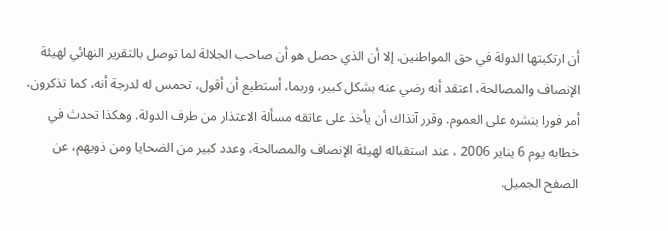أن ارتكبتها الدولة في حق المواطنين. إلا أن الذي حصل هو أن صاحب الجلالة لما توصل بالتقرير النهائي لهيئة الإنصاف والمصالحة، اعتقد أنه رضي عنه بشكل كبير، وربما، أستطيع أن أقول، تحمس له لدرجة أنه، كما تذكرون، أمر فورا بنشره على العموم. وقرر آنذاك أن يأخذ على عاتقه مسألة الاعتذار من طرف الدولة. وهكذا تحدث في خطابه يوم 6 يناير 2006 ، عند استقباله لهيئة الإنصاف والمصالحة، وعدد كبير من الضحايا ومن ذويهم، عن الصفح الجميل.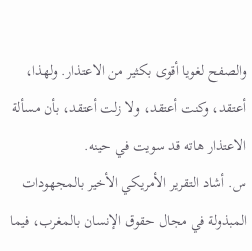والصفح لغويا أقوى بكثير من الاعتذار. ولهذا، أعتقد، وكنت أعتقد، ولا زلت أعتقد، بأن مسألة الاعتذار هاته قد سويت في حينه.
س. أشاد التقرير الأمريكي الأخير بالمجهودات المبذولة في مجال حقوق الإنسان بالمغرب، فيما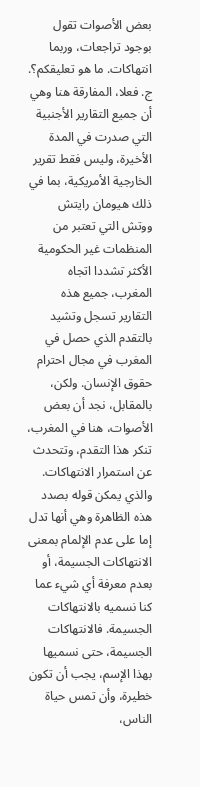بعض الأصوات تقول بوجود تراجعات، وربما انتهاكات. ما هو تعليقكم؟.
ج. فعلا، المفارقة هنا وهي أن جميع التقارير الأجنبية التي صدرت في المدة الأخيرة، وليس فقط تقرير الخارجية الأمريكية، بما في ذلك هيومان رايتش ووتش التي تعتبر من المنظمات غير الحكومية الأكثر تشددا اتجاه المغرب، جميع هذه التقارير تسجل وتشيد بالتقدم الذي حصل في المغرب في مجال احترام حقوق الإنسان. ولكن، بالمقابل، نجد أن بعض الأصوات، هنا في المغرب، تنكر هذا التقدم، وتتحدث عن استمرار الانتهاكات. والذي يمكن قوله بصدد هذه الظاهرة وهي أنها تدل إما على عدم الإلمام بمعنى الانتهاكات الجسيمة، أو بعدم معرفة أي شيء عما كنا نسميه بالانتهاكات الجسيمة. فالانتهاكات الجسيمة، حتى نسميها بهذا الإسم، يجب أن تكون خطيرة، وأن تمس حياة الناس،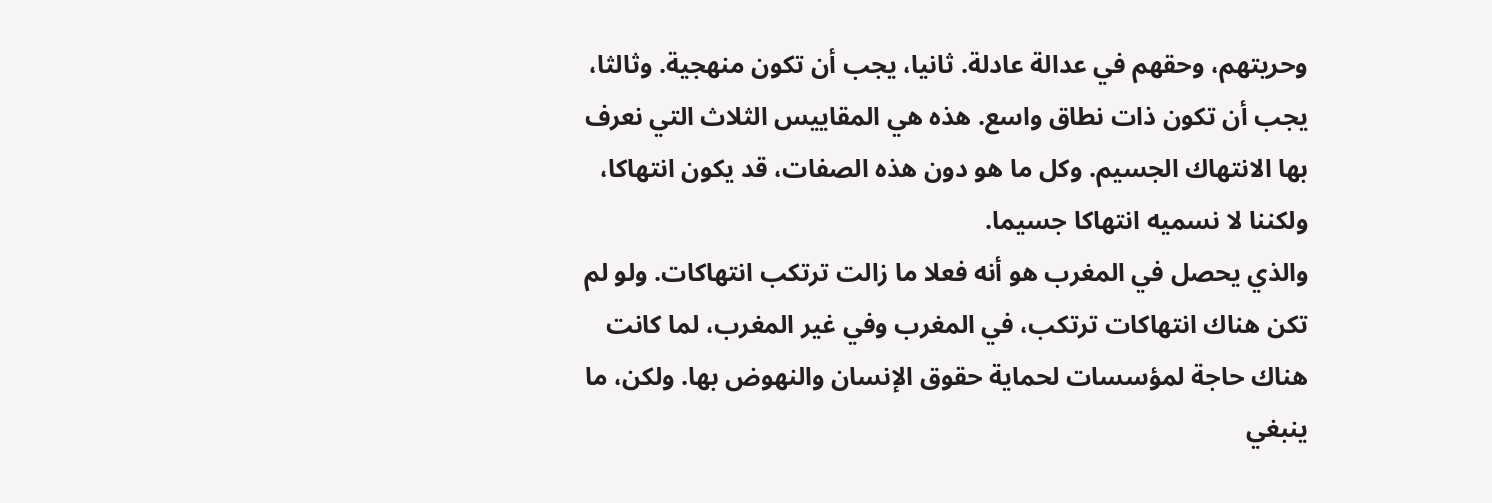وحريتهم، وحقهم في عدالة عادلة. ثانيا، يجب أن تكون منهجية. وثالثا، يجب أن تكون ذات نطاق واسع. هذه هي المقاييس الثلاث التي نعرف بها الانتهاك الجسيم. وكل ما هو دون هذه الصفات، قد يكون انتهاكا، ولكننا لا نسميه انتهاكا جسيما.
والذي يحصل في المغرب هو أنه فعلا ما زالت ترتكب انتهاكات. ولو لم تكن هناك انتهاكات ترتكب، في المغرب وفي غير المغرب، لما كانت هناك حاجة لمؤسسات لحماية حقوق الإنسان والنهوض بها. ولكن، ما ينبغي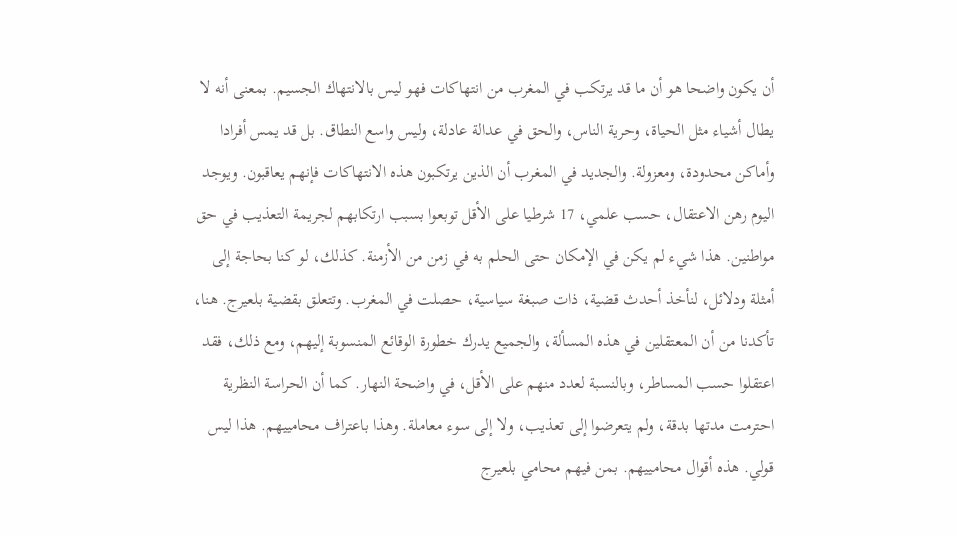أن يكون واضحا هو أن ما قد يرتكب في المغرب من انتهاكات فهو ليس بالانتهاك الجسيم. بمعنى أنه لا يطال أشياء مثل الحياة، وحرية الناس، والحق في عدالة عادلة، وليس واسع النطاق. بل قد يمس أفرادا وأماكن محدودة، ومعزولة. والجديد في المغرب أن الذين يرتكبون هذه الانتهاكات فإنهم يعاقبون. ويوجد اليوم رهن الاعتقال، حسب علمي، 17 شرطيا على الأقل توبعوا بسبب ارتكابهم لجريمة التعذيب في حق مواطنين. هذا شيء لم يكن في الإمكان حتى الحلم به في زمن من الأزمنة. كذلك، لو كنا بحاجة إلى أمثلة ودلائل، لنأخذ أحدث قضية، ذات صبغة سياسية، حصلت في المغرب. وتتعلق بقضية بلعيرج. هنا، تأكدنا من أن المعتقلين في هذه المسألة، والجميع يدرك خطورة الوقائع المنسوبة إليهم، ومع ذلك، فقد اعتقلوا حسب المساطر، وبالنسبة لعدد منهم على الأقل، في واضحة النهار. كما أن الحراسة النظرية احترمت مدتها بدقة، ولم يتعرضوا إلى تعذيب، ولا إلى سوء معاملة. وهذا باعتراف محامييهم. هذا ليس قولي. هذه أقوال محامييهم. بمن فيهم محامي بلعيرج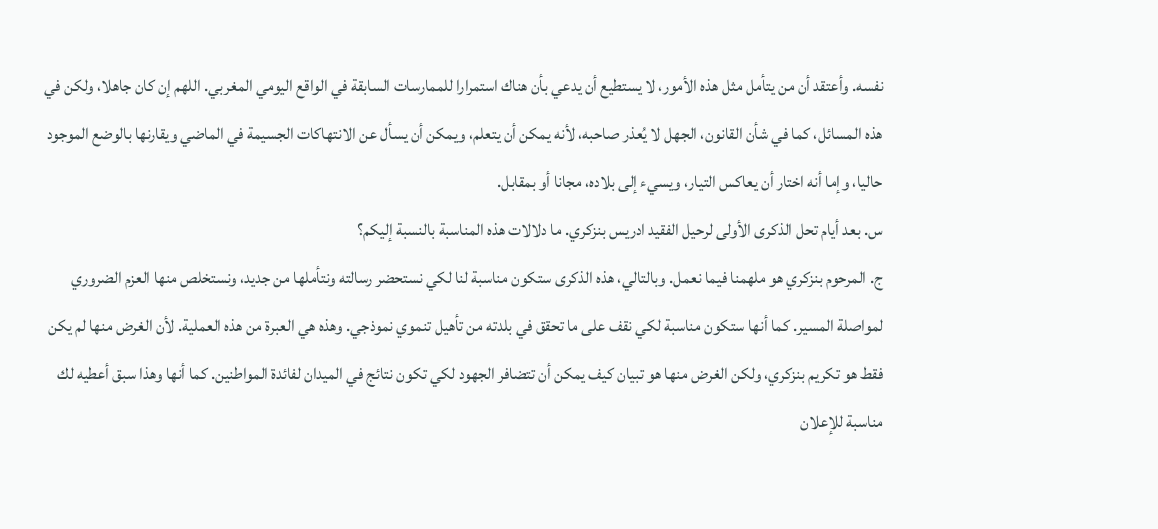نفسه. وأعتقد أن من يتأمل مثل هذه الأمور، لا يستطيع أن يدعي بأن هناك استمرارا للممارسات السابقة في الواقع اليومي المغربي. اللهم إن كان جاهلا، ولكن في هذه المسائل، كما في شأن القانون، الجهل لا يُعذر صاحبه، لأنه يمكن أن يتعلم، ويمكن أن يسأل عن الانتهاكات الجسيمة في الماضي ويقارنها بالوضع الموجود حاليا، وإما أنه اختار أن يعاكس التيار، ويسيء إلى بلاده، مجانا أو بمقابل.
س. بعد أيام تحل الذكرى الأولى لرحيل الفقيد ادريس بنزكري. ما دلالات هذه المناسبة بالنسبة إليكم؟
ج. المرحوم بنزكري هو ملهمنا فيما نعمل. وبالتالي، هذه الذكرى ستكون مناسبة لنا لكي نستحضر رسالته ونتأملها من جديد، ونستخلص منها العزم الضروري لمواصلة المسير. كما أنها ستكون مناسبة لكي نقف على ما تحقق في بلدته من تأهيل تنموي نموذجي. وهذه هي العبرة من هذه العملية. لأن الغرض منها لم يكن فقط هو تكريم بنزكري، ولكن الغرض منها هو تبيان كيف يمكن أن تتضافر الجهود لكي تكون نتائج في الميدان لفائدة المواطنين. كما أنها وهذا سبق أعطيه لك مناسبة للإعلان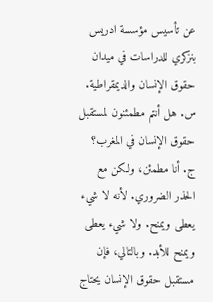عن تأسيس مؤسسة ادريس بنزكري للدراسات في ميدان حقوق الإنسان والديمقراطية.
س. هل أنتم مطمئنون لمستقبل حقوق الإنسان في المغرب؟
ج. أنا مطمئن، ولكن مع الحذر الضروري. لأنه لا شيء يعطى ويمنح. ولا شيء يعطى ويمنح للأبد. وبالتالي، فإن مستقبل حقوق الإنسان يحتاج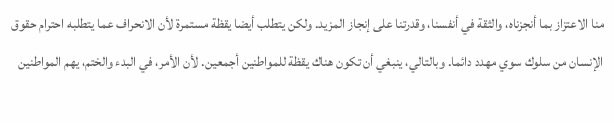منا الاعتزاز بما أنجزناه، والثقة في أنفسنا، وقدرتنا على إنجاز المزيد. ولكن يتطلب أيضا يقظة مستمرة لأن الانحراف عما يتطلبه احترام حقوق الإنسان من سلوك سوي مهدد دائما. وبالتالي، ينبغي أن تكون هناك يقظة للمواطنين أجمعين. لأن الأمر، في البدء والختم، يهم المواطنين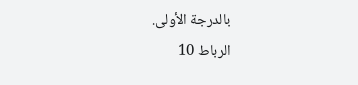بالدرجة الأولى.
الرباط 10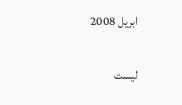ابريل 2008

ليست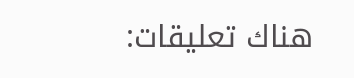هناك تعليقات: